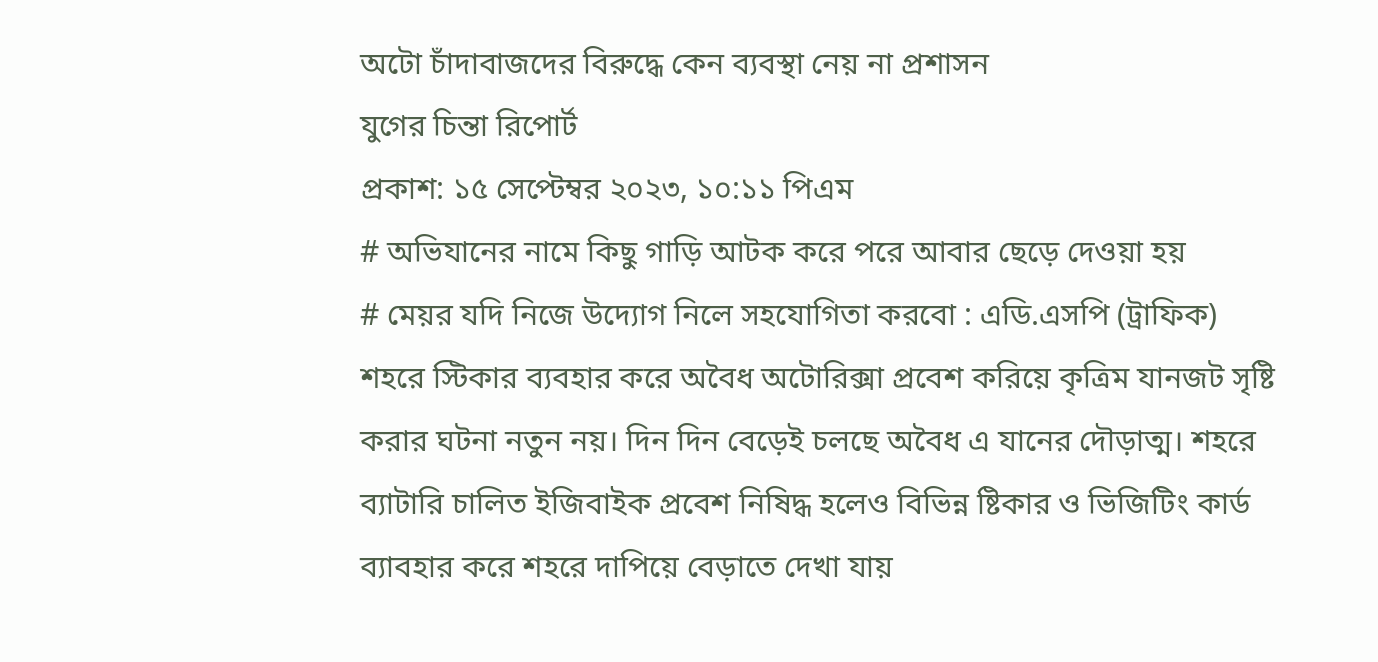অটো চাঁদাবাজদের বিরুদ্ধে কেন ব্যবস্থা নেয় না প্রশাসন
যুগের চিন্তা রিপোর্ট
প্রকাশ: ১৫ সেপ্টেম্বর ২০২৩, ১০:১১ পিএম
# অভিযানের নামে কিছু গাড়ি আটক করে পরে আবার ছেড়ে দেওয়া হয়
# মেয়র যদি নিজে উদ্যোগ নিলে সহযোগিতা করবো : এডি.এসপি (ট্রাফিক)
শহরে স্টিকার ব্যবহার করে অবৈধ অটোরিক্সা প্রবেশ করিয়ে কৃত্রিম যানজট সৃষ্টি করার ঘটনা নতুন নয়। দিন দিন বেড়েই চলছে অবৈধ এ যানের দৌড়াত্ম। শহরে ব্যাটারি চালিত ইজিবাইক প্রবেশ নিষিদ্ধ হলেও বিভিন্ন ষ্টিকার ও ভিজিটিং কার্ড ব্যাবহার করে শহরে দাপিয়ে বেড়াতে দেখা যায়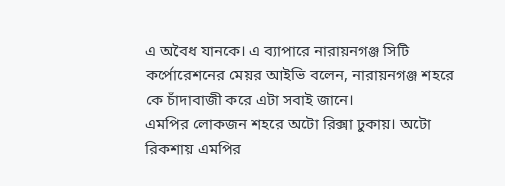এ অবৈধ যানকে। এ ব্যাপারে নারায়নগঞ্জ সিটি কর্পোরেশনের মেয়র আইভি বলেন, নারায়নগঞ্জ শহরে কে চাঁদাবাজী করে এটা সবাই জানে।
এমপির লোকজন শহরে অটো রিক্সা ঢুকায়। অটো রিকশায় এমপির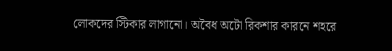লোকদের স্টিকার লাগানো। অবৈধ অটো রিকশার কারনে শহরে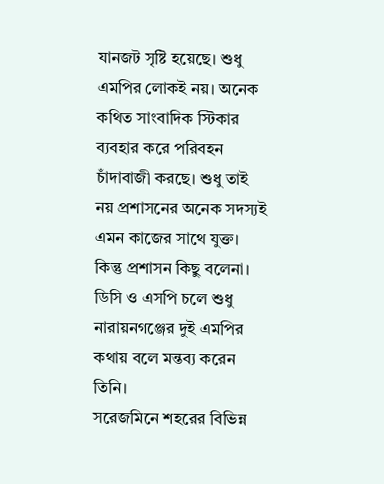যানজট সৃষ্টি হয়েছে। শুধু এমপির লোকই নয়। অনেক কথিত সাংবাদিক স্টিকার ব্যবহার করে পরিবহন চাঁদাবাজী করছে। শুধু তাই নয় প্রশাসনের অনেক সদস্যই এমন কাজের সাথে যুক্ত। কিন্তু প্রশাসন কিছু বলেনা। ডিসি ও এসপি চলে শুধু নারায়নগঞ্জের দুই এমপির কথায় বলে মন্তব্য করেন তিনি।
সরেজমিনে শহরের বিভিন্ন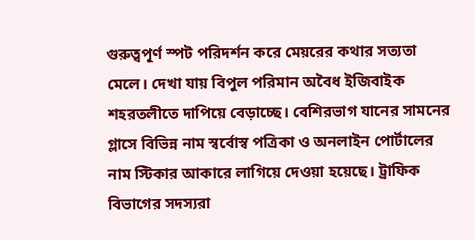গুরুত্বপূর্ণ স্পট পরিদর্শন করে মেয়রের কথার সত্যতা মেলে। দেখা যায় বিপুল পরিমান অবৈধ ইজিবাইক শহরতলীতে দাপিয়ে বেড়াচ্ছে। বেশিরভাগ যানের সামনের গ্লাসে বিভিন্ন নাম স্বর্বোস্ব পত্রিকা ও অনলাইন পোর্টালের নাম স্টিকার আকারে লাগিয়ে দেওয়া হয়েছে। ট্রাফিক বিভাগের সদস্যরা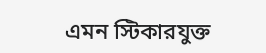এমন স্টিকারযুক্ত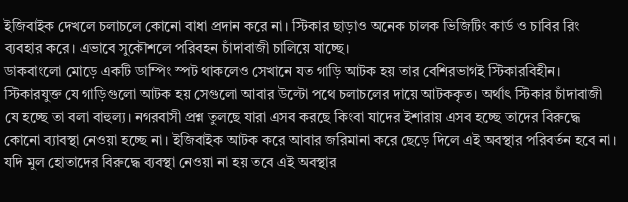ইজিবাইক দেখলে চলাচলে কোনো বাধা প্রদান করে না। স্টিকার ছাড়াও অনেক চালক ভিজিটিং কার্ড ও চাবির রিং ব্যবহার করে। এভাবে সুকৌশলে পরিবহন চাঁদাবাজী চালিয়ে যাচ্ছে।
ডাকবাংলো মোড়ে একটি ডাম্পিং স্পট থাকলেও সেখানে যত গাড়ি আটক হয় তার বেশিরভাগই স্টিকারবিহীন। স্টিকারযুক্ত যে গাড়িগুলো আটক হয় সেগুলো আবার উল্টো পথে চলাচলের দায়ে আটককৃত। অর্থাৎ স্টিকার চাঁদাবাজী যে হচ্ছে তা বলা বাহুল্য। নগরবাসী প্রশ্ন তুলছে যারা এসব করছে কিংবা যাদের ইশারায় এসব হচ্ছে তাদের বিরুদ্ধে কোনো ব্যাবস্থা নেওয়া হচ্ছে না। ইজিবাইক আটক করে আবার জরিমানা করে ছেড়ে দিলে এই অবস্থার পরিবর্তন হবে না। যদি মুল হোতাদের বিরুদ্ধে ব্যবস্থা নেওয়া না হয় তবে এই অবস্থার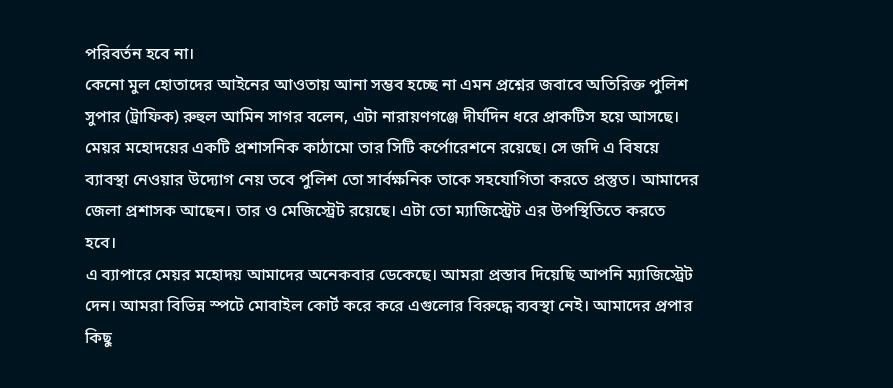পরিবর্তন হবে না।
কেনো মুল হোতাদের আইনের আওতায় আনা সম্ভব হচ্ছে না এমন প্রশ্নের জবাবে অতিরিক্ত পুলিশ সুপার (ট্রাফিক) রুহুল আমিন সাগর বলেন, এটা নারায়ণগঞ্জে দীর্ঘদিন ধরে প্রাকটিস হয়ে আসছে। মেয়র মহোদয়ের একটি প্রশাসনিক কাঠামো তার সিটি কর্পোরেশনে রয়েছে। সে জদি এ বিষয়ে ব্যাবস্থা নেওয়ার উদ্যোগ নেয় তবে পুলিশ তো সার্বক্ষনিক তাকে সহযোগিতা করতে প্রস্তুত। আমাদের জেলা প্রশাসক আছেন। তার ও মেজিস্ট্রেট রয়েছে। এটা তো ম্যাজিস্ট্রেট এর উপস্থিতিতে করতে হবে।
এ ব্যাপারে মেয়র মহোদয় আমাদের অনেকবার ডেকেছে। আমরা প্রস্তাব দিয়েছি আপনি ম্যাজিস্ট্রেট দেন। আমরা বিভিন্ন স্পটে মোবাইল কোর্ট করে করে এগুলোর বিরুদ্ধে ব্যবস্থা নেই। আমাদের প্রপার কিছু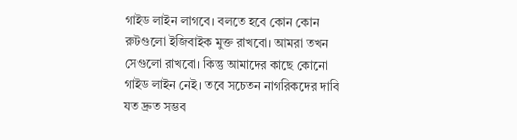গাইড লাইন লাগবে। বলতে হবে কোন কোন রুটগুলো ইজিবাইক মুক্ত রাখবো। আমরা তখন সেগুলো রাখবো। কিন্তু আমাদের কাছে কোনো গাইড লাইন নেই। তবে সচেতন নাগরিকদের দাবি যত দ্রুত সম্ভব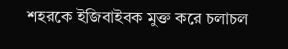শহরকে ইজিবাইবক মুক্ত করে চলাচল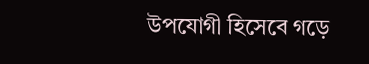উপযোগী হিসেবে গড়ে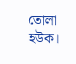তোলা হউক।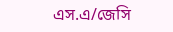এস.এ/জেসি